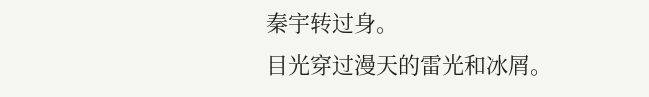秦宇转过身。
目光穿过漫天的雷光和冰屑。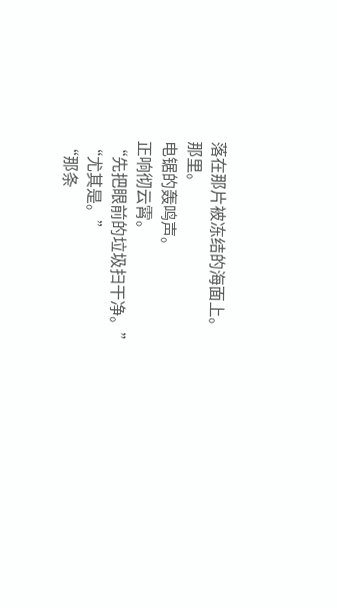落在那片被冻结的海面上。
那里。
电锯的轰鸣声。
正响彻云霄。
“先把眼前的垃圾扫干净。”
“尤其是。”
“那条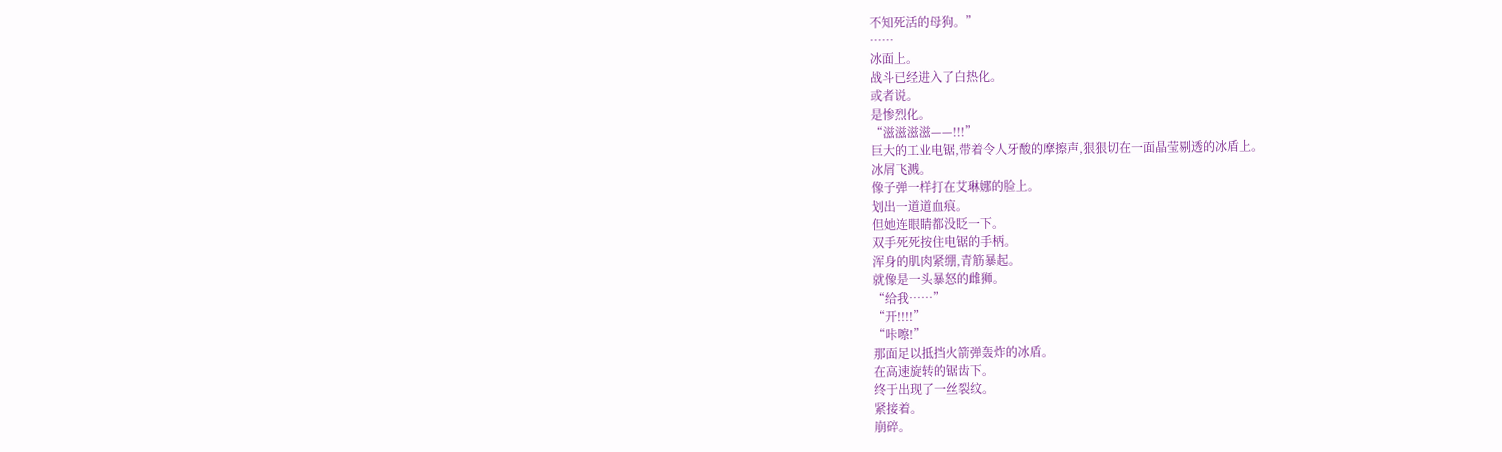不知死活的母狗。”
……
冰面上。
战斗已经进入了白热化。
或者说。
是惨烈化。
“滋滋滋滋——!!!”
巨大的工业电锯,带着令人牙酸的摩擦声,狠狠切在一面晶莹剔透的冰盾上。
冰屑飞溅。
像子弹一样打在艾琳娜的脸上。
划出一道道血痕。
但她连眼睛都没眨一下。
双手死死按住电锯的手柄。
浑身的肌肉紧绷,青筋暴起。
就像是一头暴怒的雌狮。
“给我……”
“开!!!!”
“咔嚓!”
那面足以抵挡火箭弹轰炸的冰盾。
在高速旋转的锯齿下。
终于出现了一丝裂纹。
紧接着。
崩碎。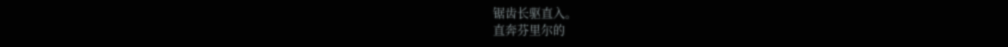锯齿长驱直入。
直奔芬里尔的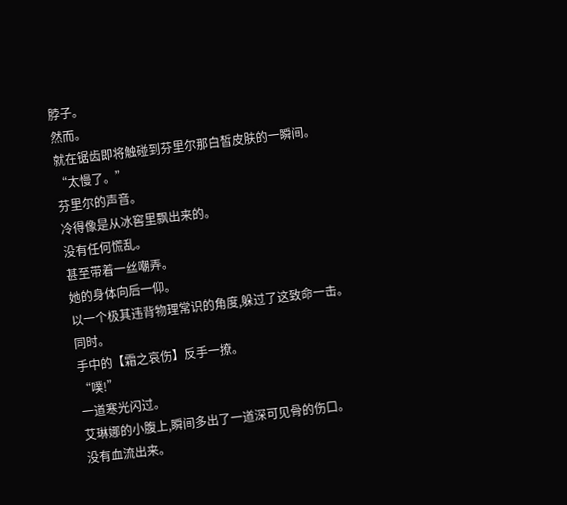脖子。
然而。
就在锯齿即将触碰到芬里尔那白皙皮肤的一瞬间。
“太慢了。”
芬里尔的声音。
冷得像是从冰窖里飘出来的。
没有任何慌乱。
甚至带着一丝嘲弄。
她的身体向后一仰。
以一个极其违背物理常识的角度,躲过了这致命一击。
同时。
手中的【霜之哀伤】反手一撩。
“噗!”
一道寒光闪过。
艾琳娜的小腹上,瞬间多出了一道深可见骨的伤口。
没有血流出来。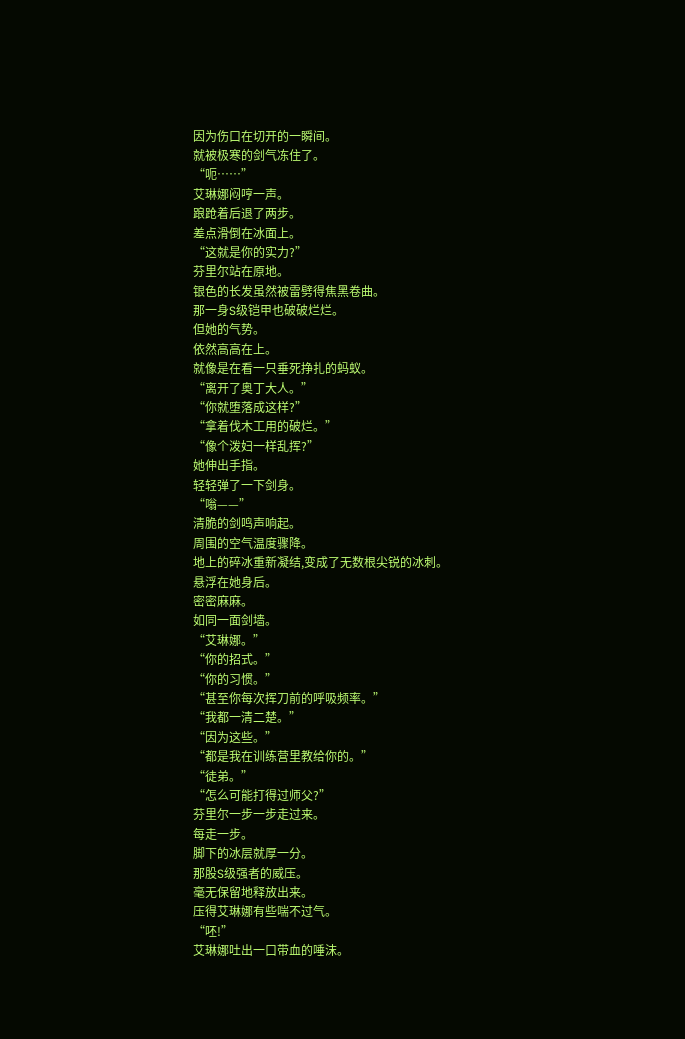因为伤口在切开的一瞬间。
就被极寒的剑气冻住了。
“呃……”
艾琳娜闷哼一声。
踉跄着后退了两步。
差点滑倒在冰面上。
“这就是你的实力?”
芬里尔站在原地。
银色的长发虽然被雷劈得焦黑卷曲。
那一身S级铠甲也破破烂烂。
但她的气势。
依然高高在上。
就像是在看一只垂死挣扎的蚂蚁。
“离开了奥丁大人。”
“你就堕落成这样?”
“拿着伐木工用的破烂。”
“像个泼妇一样乱挥?”
她伸出手指。
轻轻弹了一下剑身。
“嗡——”
清脆的剑鸣声响起。
周围的空气温度骤降。
地上的碎冰重新凝结,变成了无数根尖锐的冰刺。
悬浮在她身后。
密密麻麻。
如同一面剑墙。
“艾琳娜。”
“你的招式。”
“你的习惯。”
“甚至你每次挥刀前的呼吸频率。”
“我都一清二楚。”
“因为这些。”
“都是我在训练营里教给你的。”
“徒弟。”
“怎么可能打得过师父?”
芬里尔一步一步走过来。
每走一步。
脚下的冰层就厚一分。
那股S级强者的威压。
毫无保留地释放出来。
压得艾琳娜有些喘不过气。
“呸!”
艾琳娜吐出一口带血的唾沫。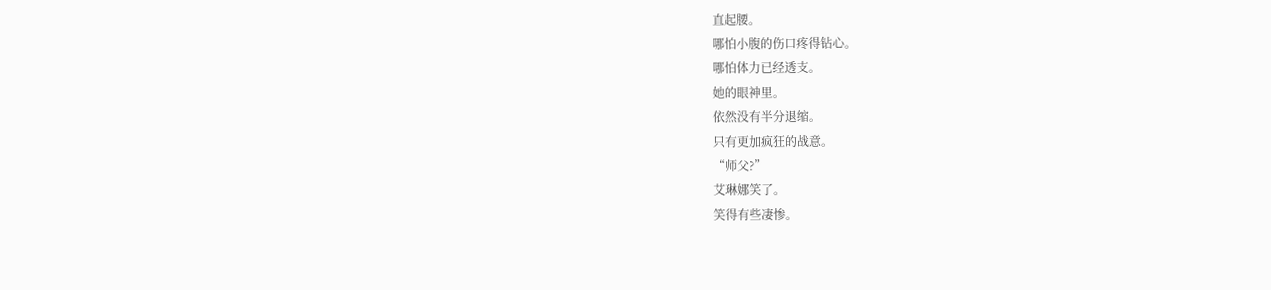直起腰。
哪怕小腹的伤口疼得钻心。
哪怕体力已经透支。
她的眼神里。
依然没有半分退缩。
只有更加疯狂的战意。
“师父?”
艾琳娜笑了。
笑得有些凄惨。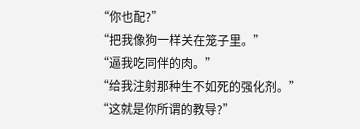“你也配?”
“把我像狗一样关在笼子里。”
“逼我吃同伴的肉。”
“给我注射那种生不如死的强化剂。”
“这就是你所谓的教导?”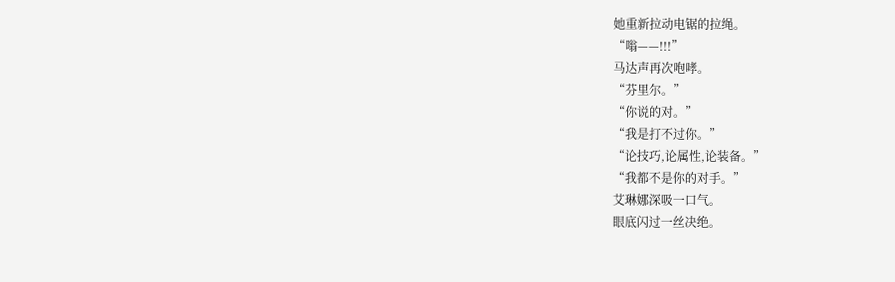她重新拉动电锯的拉绳。
“嗡——!!!”
马达声再次咆哮。
“芬里尔。”
“你说的对。”
“我是打不过你。”
“论技巧,论属性,论装备。”
“我都不是你的对手。”
艾琳娜深吸一口气。
眼底闪过一丝决绝。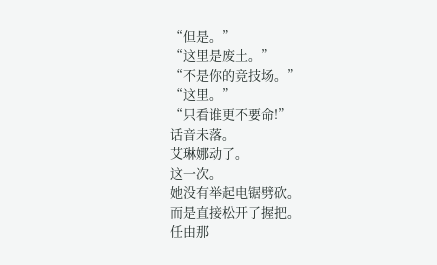“但是。”
“这里是废土。”
“不是你的竞技场。”
“这里。”
“只看谁更不要命!”
话音未落。
艾琳娜动了。
这一次。
她没有举起电锯劈砍。
而是直接松开了握把。
任由那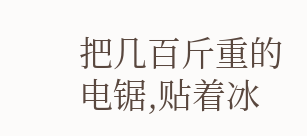把几百斤重的电锯,贴着冰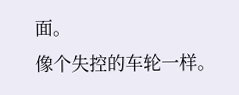面。
像个失控的车轮一样。